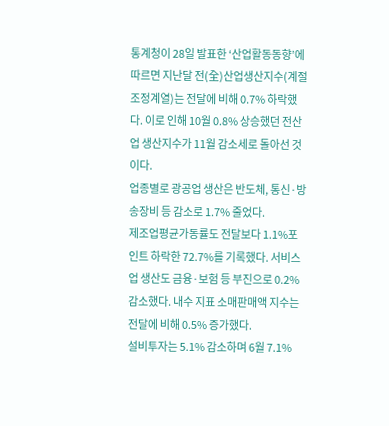통계청이 28일 발표한 ‘산업활동동향’에 따르면 지난달 전(全)산업생산지수(계절조정계열)는 전달에 비해 0.7% 하락했다. 이로 인해 10월 0.8% 상승했던 전산업 생산지수가 11월 감소세로 돌아선 것이다.
업종별로 광공업 생산은 반도체, 통신·방송장비 등 감소로 1.7% 줄었다.
제조업평균가동률도 전달보다 1.1%포인트 하락한 72.7%를 기록했다. 서비스업 생산도 금융·보험 등 부진으로 0.2% 감소했다. 내수 지표 소매판매액 지수는 전달에 비해 0.5% 증가했다.
설비투자는 5.1% 감소하며 6월 7.1%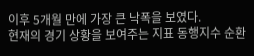이후 5개월 만에 가장 큰 낙폭을 보였다.
현재의 경기 상황을 보여주는 지표 동행지수 순환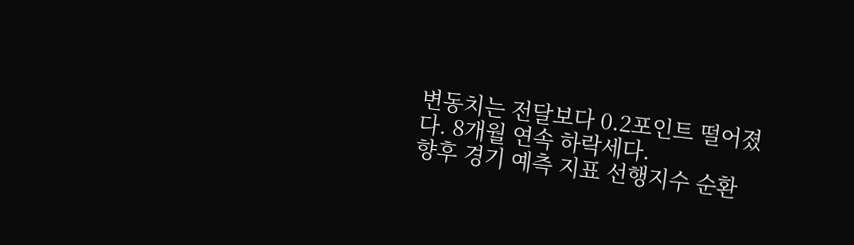변동치는 전달보다 0.2포인트 떨어졌다. 8개월 연속 하락세다.
향후 경기 예측 지표 선행지수 순환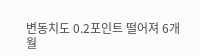변동치도 0.2포인트 떨어져 6개월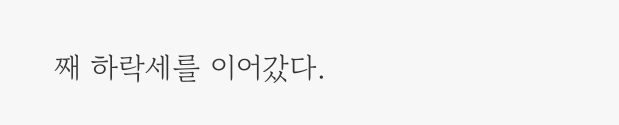째 하락세를 이어갔다.